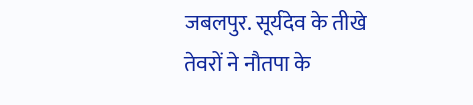जबलपुर. सूर्यदेव के तीखे तेवरों ने नौतपा के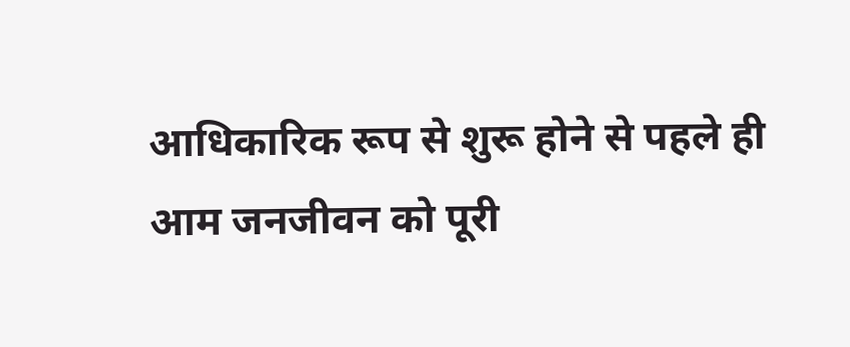आधिकारिक रूप से शुरू होने से पहले ही आम जनजीवन को पूरी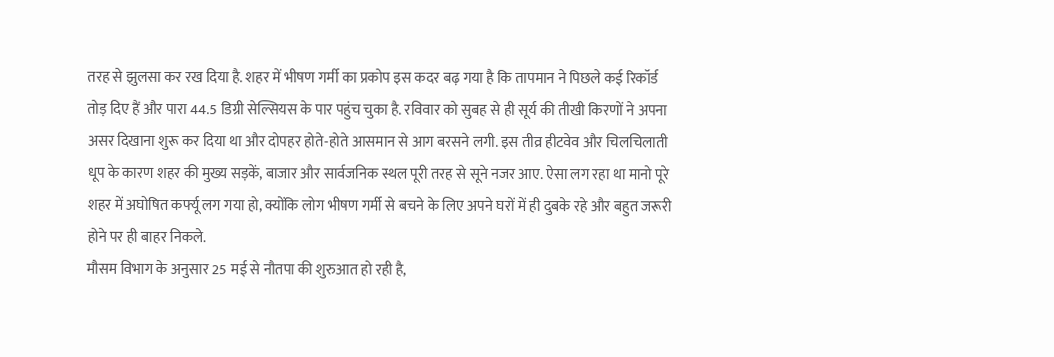तरह से झुलसा कर रख दिया है. शहर में भीषण गर्मी का प्रकोप इस कदर बढ़ गया है कि तापमान ने पिछले कई रिकॉर्ड तोड़ दिए हैं और पारा 44.5 डिग्री सेल्सियस के पार पहुंच चुका है. रविवार को सुबह से ही सूर्य की तीखी किरणों ने अपना असर दिखाना शुरू कर दिया था और दोपहर होते-होते आसमान से आग बरसने लगी. इस तीव्र हीटवेव और चिलचिलाती धूप के कारण शहर की मुख्य सड़कें, बाजार और सार्वजनिक स्थल पूरी तरह से सूने नजर आए. ऐसा लग रहा था मानो पूरे शहर में अघोषित कर्फ्यू लग गया हो, क्योंकि लोग भीषण गर्मी से बचने के लिए अपने घरों में ही दुबके रहे और बहुत जरूरी होने पर ही बाहर निकले.
मौसम विभाग के अनुसार 25 मई से नौतपा की शुरुआत हो रही है,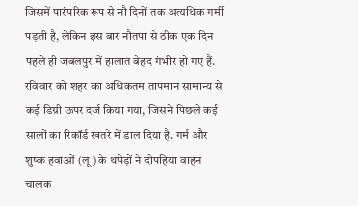जिसमें पारंपरिक रूप से नौ दिनों तक अत्यधिक गर्मी पड़ती है, लेकिन इस बार नौतपा से ठीक एक दिन पहले ही जबलपुर में हालात बेहद गंभीर हो गए हैं. रविवार को शहर का अधिकतम तापमान सामान्य से कई डिग्री ऊपर दर्ज किया गया, जिसने पिछले कई सालों का रिकॉर्ड खतरे में डाल दिया है. गर्म और शुष्क हवाओं (लू) के थपेड़ों ने दोपहिया वाहन चालक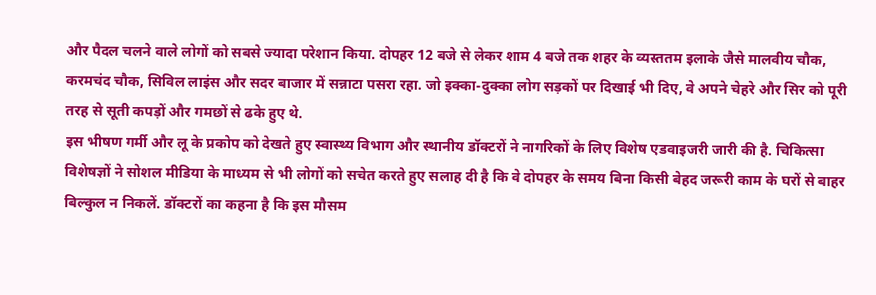और पैदल चलने वाले लोगों को सबसे ज्यादा परेशान किया. दोपहर 12 बजे से लेकर शाम 4 बजे तक शहर के व्यस्ततम इलाके जैसे मालवीय चौक, करमचंद चौक, सिविल लाइंस और सदर बाजार में सन्नाटा पसरा रहा. जो इक्का-दुक्का लोग सड़कों पर दिखाई भी दिए, वे अपने चेहरे और सिर को पूरी तरह से सूती कपड़ों और गमछों से ढके हुए थे.
इस भीषण गर्मी और लू के प्रकोप को देखते हुए स्वास्थ्य विभाग और स्थानीय डॉक्टरों ने नागरिकों के लिए विशेष एडवाइजरी जारी की है. चिकित्सा विशेषज्ञों ने सोशल मीडिया के माध्यम से भी लोगों को सचेत करते हुए सलाह दी है कि वे दोपहर के समय बिना किसी बेहद जरूरी काम के घरों से बाहर बिल्कुल न निकलें. डॉक्टरों का कहना है कि इस मौसम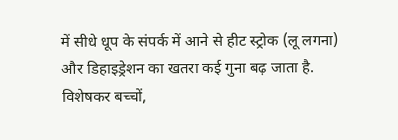में सीधे धूप के संपर्क में आने से हीट स्ट्रोक (लू लगना) और डिहाइड्रेशन का खतरा कई गुना बढ़ जाता है. विशेषकर बच्चों,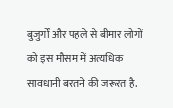बुजुर्गों और पहले से बीमार लोगों को इस मौसम में अत्यधिक सावधानी बरतने की जरूरत है.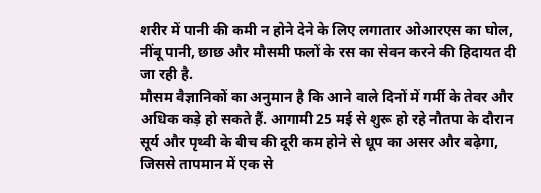शरीर में पानी की कमी न होने देने के लिए लगातार ओआरएस का घोल, नींबू पानी, छाछ और मौसमी फलों के रस का सेवन करने की हिदायत दी जा रही है.
मौसम वैज्ञानिकों का अनुमान है कि आने वाले दिनों में गर्मी के तेवर और अधिक कड़े हो सकते हैं. आगामी 25 मई से शुरू हो रहे नौतपा के दौरान सूर्य और पृथ्वी के बीच की दूरी कम होने से धूप का असर और बढ़ेगा, जिससे तापमान में एक से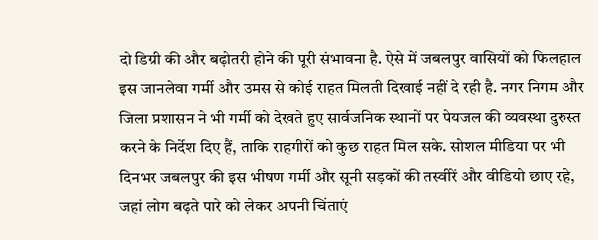दो डिग्री की और बढ़ोतरी होने की पूरी संभावना है. ऐसे में जबलपुर वासियों को फिलहाल इस जानलेवा गर्मी और उमस से कोई राहत मिलती दिखाई नहीं दे रही है. नगर निगम और जिला प्रशासन ने भी गर्मी को देखते हुए सार्वजनिक स्थानों पर पेयजल की व्यवस्था दुरुस्त करने के निर्देश दिए हैं, ताकि राहगीरों को कुछ राहत मिल सके. सोशल मीडिया पर भी दिनभर जबलपुर की इस भीषण गर्मी और सूनी सड़कों की तस्वीरें और वीडियो छाए रहे, जहां लोग बढ़ते पारे को लेकर अपनी चिंताएं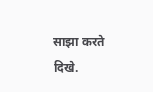साझा करते दिखे.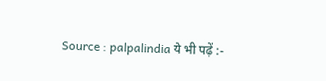Source : palpalindia ये भी पढ़ें :-